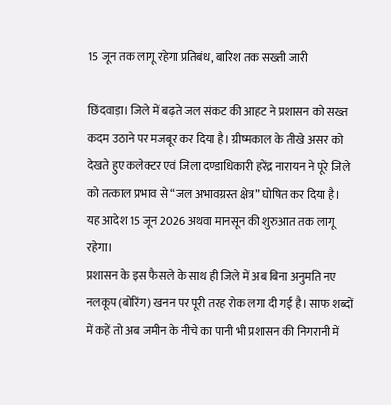15 जून तक लागू रहेगा प्रतिबंध, बारिश तक सख्ती जारी

छिंदवाड़ा। जिले में बढ़ते जल संकट की आहट ने प्रशासन को सख्त कदम उठाने पर मजबूर कर दिया है। ग्रीष्मकाल के तीखे असर को देखते हुए कलेक्टर एवं जिला दण्डाधिकारी हरेंद्र नारायन ने पूरे जिले को तत्काल प्रभाव से “जल अभावग्रस्त क्षेत्र” घोषित कर दिया है। यह आदेश 15 जून 2026 अथवा मानसून की शुरुआत तक लागू रहेगा।
प्रशासन के इस फैसले के साथ ही जिले में अब बिना अनुमति नए नलकूप (बोरिंग) खनन पर पूरी तरह रोक लगा दी गई है। साफ शब्दों में कहें तो अब जमीन के नीचे का पानी भी प्रशासन की निगरानी में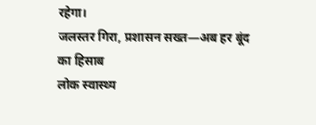रहेगा।
जलस्तर गिरा, प्रशासन सख्त—अब हर बूंद का हिसाब
लोक स्वास्थ्य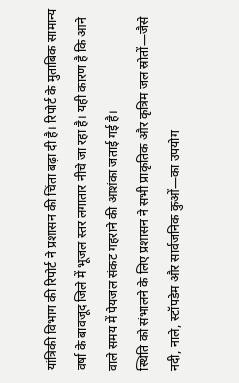यांत्रिकी विभाग की रिपोर्ट ने प्रशासन की चिंता बढ़ा दी है। रिपोर्ट के मुताबिक सामान्य वर्षा के बावजूद जिले में भूजल स्तर लगातार नीचे जा रहा है। यही कारण है कि आने वाले समय में पेयजल संकट गहराने की आशंका जताई गई है।
स्थिति को संभालने के लिए प्रशासन ने सभी प्राकृतिक और कृत्रिम जल स्रोतों—जैसे नदी, नाले, स्टॉपडेम और सार्वजनिक कुओं—का उपयोग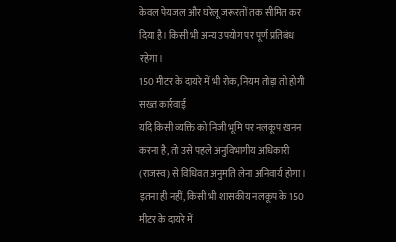केवल पेयजल और घरेलू जरूरतों तक सीमित कर दिया है। किसी भी अन्य उपयोग पर पूर्ण प्रतिबंध रहेगा।
150 मीटर के दायरे में भी रोक, नियम तोड़ा तो होगी सख्त कार्रवाई
यदि किसी व्यक्ति को निजी भूमि पर नलकूप खनन करना है, तो उसे पहले अनुविभागीय अधिकारी (राजस्व) से विधिवत अनुमति लेना अनिवार्य होगा। इतना ही नहीं, किसी भी शासकीय नलकूप के 150 मीटर के दायरे में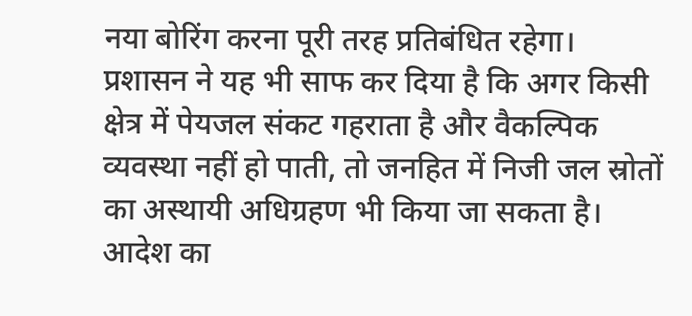नया बोरिंग करना पूरी तरह प्रतिबंधित रहेगा।
प्रशासन ने यह भी साफ कर दिया है कि अगर किसी क्षेत्र में पेयजल संकट गहराता है और वैकल्पिक व्यवस्था नहीं हो पाती, तो जनहित में निजी जल स्रोतों का अस्थायी अधिग्रहण भी किया जा सकता है।
आदेश का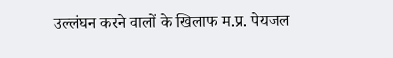उल्लंघन करने वालों के खिलाफ म.प्र. पेयजल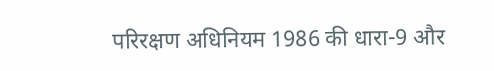परिरक्षण अधिनियम 1986 की धारा-9 और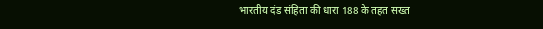भारतीय दंड संहिता की धारा 188 के तहत सख्त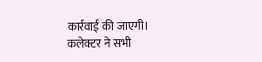कार्रवाई की जाएगी।
कलेक्टर ने सभी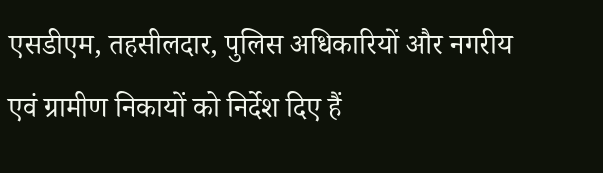एसडीएम, तहसीलदार, पुलिस अधिकारियों और नगरीय एवं ग्रामीण निकायों को निर्देश दिए हैं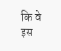कि वे इस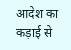आदेश का कड़ाई से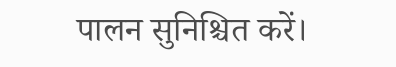पालन सुनिश्चित करें।